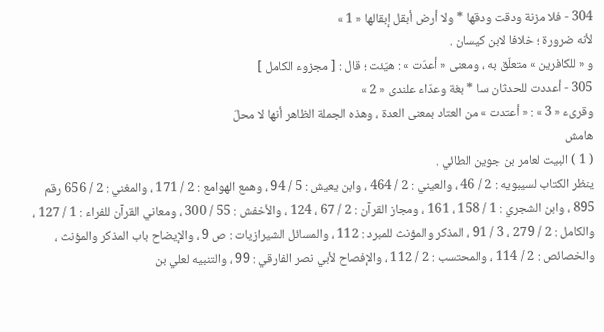304 - فلا مزنة ودقت ودقها * ولا أرض أبقل إبقالها « 1 »
لأنه ضرورة ؛ خلافا لابن كيسان .
و « للكافرين » متعلّق به ، ومعنى « أعدّت » : هيّئت ؛ قال : [ مجزوء الكامل ]
305 - أعددت للحدثان سا * بغة وعدّاء علندى « 2 »
وقرىء « 3 » : « أعتدت » من العتاد بمعنى العدة ، وهذه الجملة الظاهر أنها لا محلّ
هامش
( 1 ) البيت لعامر بن جوين الطائي .
ينظر الكتاب لسيبويه : 2 / 46 ، والعيني : 2 / 464 ، وابن يعيش : 5 / 94 ، وهمع الهوامع : 2 / 171 ، والمغني : 2 / 656 رقم 895 ، وابن الشجري : 1 / 158 ، 161 ، ومجاز القرآن : 2 / 67 ، 124 ، والأخفش : 55 / 300 ، ومعاني القرآن للفراء : 1 / 127 ، والكامل : 2 / 279 ، 3 / 91 ، المذكر والمؤنث للمبرد : 112 ، والمسائل الشيرازيات : ص 9 ، والإيضاح باب المذكر والمؤنث ، والخصائص : 2 / 114 ، والمحتسب : 2 / 112 ، والإفصاح لأبي نصر الفارقي : 99 ، والتنبيه لعلي بن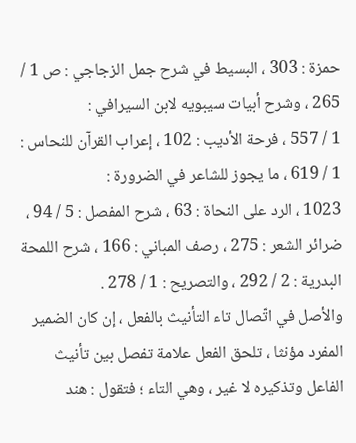حمزة : 303 ، البسيط في شرح جمل الزجاجي : ص 1 / 265 ، وشرح أبيات سيبويه لابن السيرافي :
1 / 557 ، فرحة الأديب : 102 ، إعراب القرآن للنحاس : 1 / 619 ، ما يجوز للشاعر في الضرورة :
1023 ، الرد على النحاة : 63 ، شرح المفصل : 5 / 94 ، ضرائر الشعر : 275 ، رصف المباني : 166 ، شرح اللمحة البدرية : 2 / 292 ، والتصريح : 1 / 278 .
والأصل في اتّصال تاء التأنيث بالفعل ، إن كان الضمير المفرد مؤنثا ، تلحق الفعل علامة تفصل بين تأنيث الفاعل وتذكيره لا غير ، وهي التاء ؛ فتقول : هند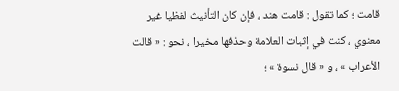قامت ؛ كما تقول : قامت هند ، فإن كان التأنيث لفظيا غير معنوي ، كنت في إثبات العلامة وحذفها مخيرا ، نحو : « قالت الأعراب » ، و « قال نسوة » ؛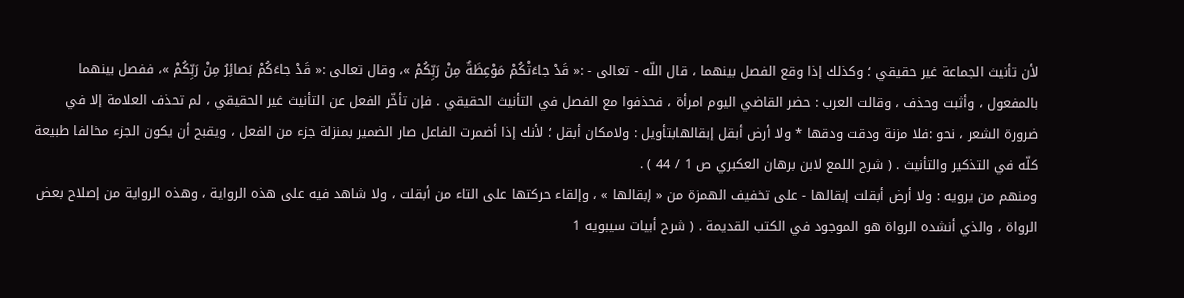لأن تأنيث الجماعة غير حقيقي ؛ وكذلك إذا وقع الفصل بينهما ، قال اللّه - تعالى - :« قَدْ جاءَتْكُمْ مَوْعِظَةٌ مِنْ رَبِّكُمْ »، وقال تعالى :« قَدْ جاءَكُمْ بَصائِرُ مِنْ رَبِّكُمْ »، ففصل بينهما بالمفعول ، وأثبت وحذف ، وقالت العرب : حضر القاضي اليوم امرأة ، فحذفوا مع الفصل في التأنيث الحقيقي . فإن تأخّر الفعل عن التأنيث غير الحقيقي ، لم تحذف العلامة إلا في ضرورة الشعر ، نحو :فلا مزنة ودقت ودقها * ولا أرض أبقل إبقالهابتأويل : ولامكان أبقل ؛ لأنك إذا أضمرت الفاعل صار الضمير بمنزلة جزء من الفعل ، ويقبح أن يكون الجزء مخالفا طبيعة كلّه في التذكير والتأنيث . ( شرح اللمع لابن برهان العكبري ص 1 / 44 ) .
ومنهم من يرويه : ولا أرض أبقلت إبقالها - على تخفيف الهمزة من « إبقالها » ، وإلقاء حركتها على التاء من أبقلت ، ولا شاهد فيه على هذه الرواية ، وهذه الرواية من إصلاح بعض الرواة ، والذي أنشده الرواة هو الموجود في الكتب القديمة . ( شرح أبيات سيبويه 1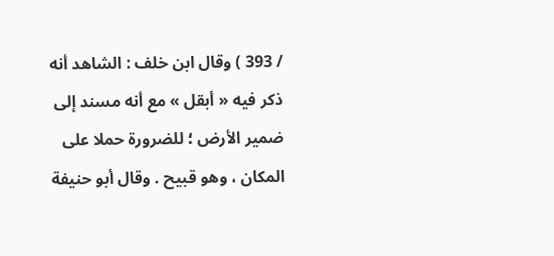/ 393 ) وقال ابن خلف : الشاهد أنه ذكر فيه « أبقل » مع أنه مسند إلى ضمير الأرض ؛ للضرورة حملا على المكان ، وهو قبيح . وقال أبو حنيفة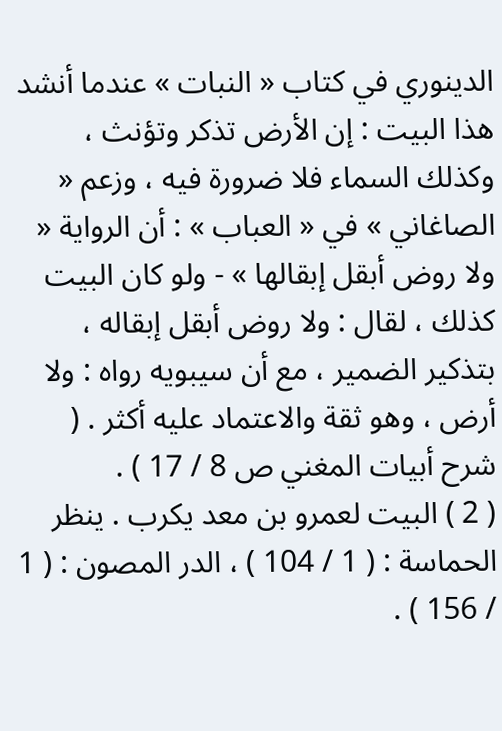الدينوري في كتاب « النبات » عندما أنشد هذا البيت : إن الأرض تذكر وتؤنث ، وكذلك السماء فلا ضرورة فيه ، وزعم « الصاغاني » في « العباب » : أن الرواية « ولا روض أبقل إبقالها » - ولو كان البيت كذلك ، لقال : ولا روض أبقل إبقاله ، بتذكير الضمير ، مع أن سيبويه رواه : ولا أرض ، وهو ثقة والاعتماد عليه أكثر . ( شرح أبيات المغني ص 8 / 17 ) .
( 2 ) البيت لعمرو بن معد يكرب . ينظر الحماسة : ( 1 / 104 ) ، الدر المصون : ( 1 / 156 ) .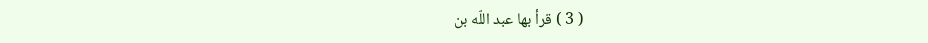( 3 ) قرأ بها عبد اللّه بن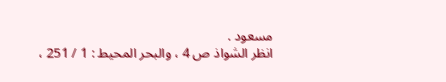مسعود .
انظر الشواذ ص 4 ، والبحر المحيط : 1 / 251 ،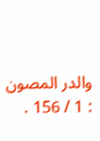والدر المصون : 1 / 156 .